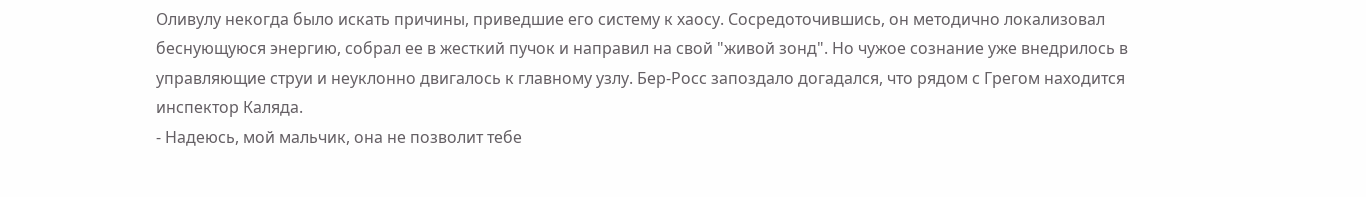Оливулу некогда было искать причины, приведшие его систему к хаосу. Сосредоточившись, он методично локализовал беснующуюся энергию, собрал ее в жесткий пучок и направил на свой "живой зонд". Но чужое сознание уже внедрилось в управляющие струи и неуклонно двигалось к главному узлу. Бер-Росс запоздало догадался, что рядом с Грегом находится инспектор Каляда.
- Надеюсь, мой мальчик, она не позволит тебе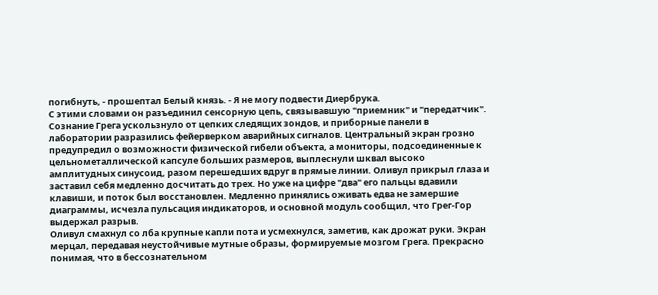погибнуть, - прошептал Белый князь. - Я не могу подвести Диербрука.
С этими словами он разъединил сенсорную цепь, связывавшую "приемник" и "передатчик". Сознание Грега ускользнуло от цепких следящих зондов, и приборные панели в лаборатории разразились фейерверком аварийных сигналов. Центральный экран грозно предупредил о возможности физической гибели объекта, а мониторы, подсоединенные к цельнометаллической капсуле больших размеров, выплеснули шквал высоко амплитудных синусоид, разом перешедших вдруг в прямые линии. Оливул прикрыл глаза и заставил себя медленно досчитать до трех. Но уже на цифре "два" его пальцы вдавили клавиши, и поток был восстановлен. Медленно принялись оживать едва не замершие диаграммы, исчезла пульсация индикаторов, и основной модуль сообщил, что Грег-Гор выдержал разрыв.
Оливул смахнул со лба крупные капли пота и усмехнулся, заметив, как дрожат руки. Экран мерцал, передавая неустойчивые мутные образы, формируемые мозгом Грега. Прекрасно понимая, что в бессознательном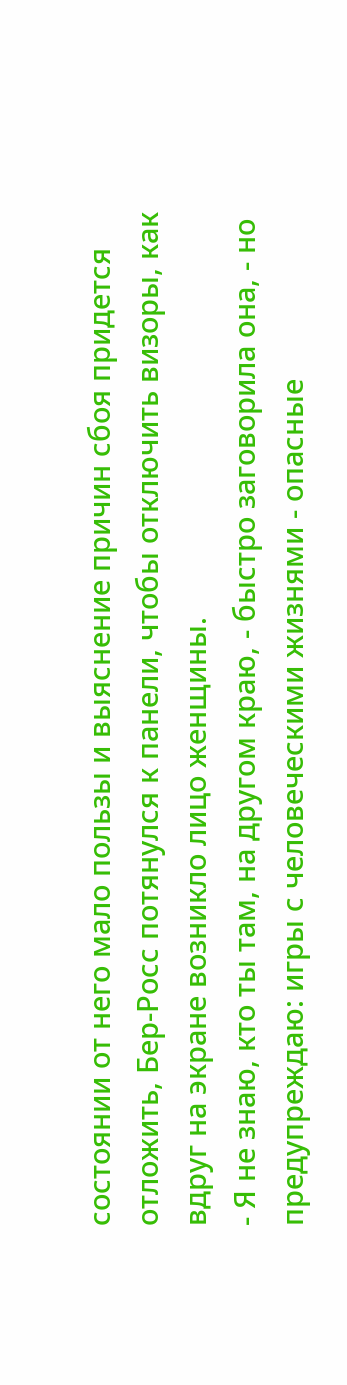состоянии от него мало пользы и выяснение причин сбоя придется отложить, Бер-Росс потянулся к панели, чтобы отключить визоры, как вдруг на экране возникло лицо женщины.
- Я не знаю, кто ты там, на другом краю, - быстро заговорила она, - но предупреждаю: игры с человеческими жизнями - опасные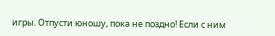игры. Отпусти юношу, пока не поздно! Если с ним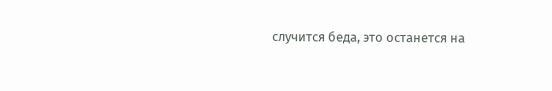случится беда, это останется на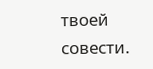твоей совести.